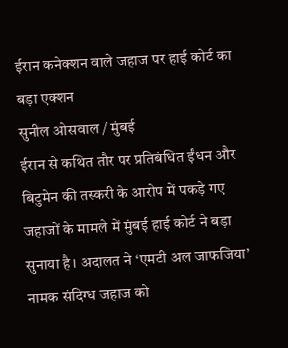ईरान कनेक्शन वाले जहाज पर हाई कोर्ट का बड़ा एक्शन
सुनील ओसवाल / मुंबई
ईरान से कथित तौर पर प्रतिबंधित ईंधन और बिटुमेन की तस्करी के आरोप में पकड़े गए जहाजों के मामले में मुंबई हाई कोर्ट ने बड़ा सुनाया है। अदालत ने ‘एमटी अल जाफजिया’ नामक संदिग्ध जहाज को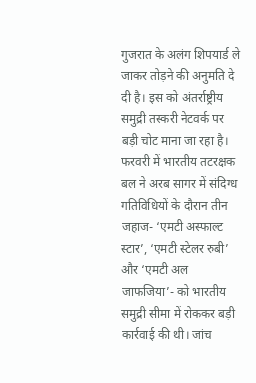गुजरात के अलंग शिपयार्ड ले जाकर तोड़ने की अनुमति दे दी है। इस को अंतर्राष्ट्रीय समुद्री तस्करी नेटवर्क पर बड़ी चोट माना जा रहा है।
फरवरी में भारतीय तटरक्षक बल ने अरब सागर में संदिग्ध गतिविधियों के दौरान तीन जहाज- ‘एमटी अस्फाल्ट स्टार’, ‘एमटी स्टेलर रुबी’ और ‘एमटी अल जाफजिया’- को भारतीय समुद्री सीमा में रोककर बड़ी कार्रवाई की थी। जांच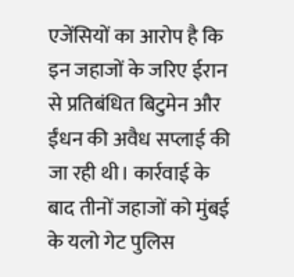एजेंसियों का आरोप है कि इन जहाजों के जरिए ईरान से प्रतिबंधित बिटुमेन और ईंधन की अवैध सप्लाई की जा रही थी। कार्रवाई के बाद तीनों जहाजों को मुंबई के यलो गेट पुलिस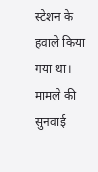स्टेशन के हवाले किया गया था।
मामले की सुनवाई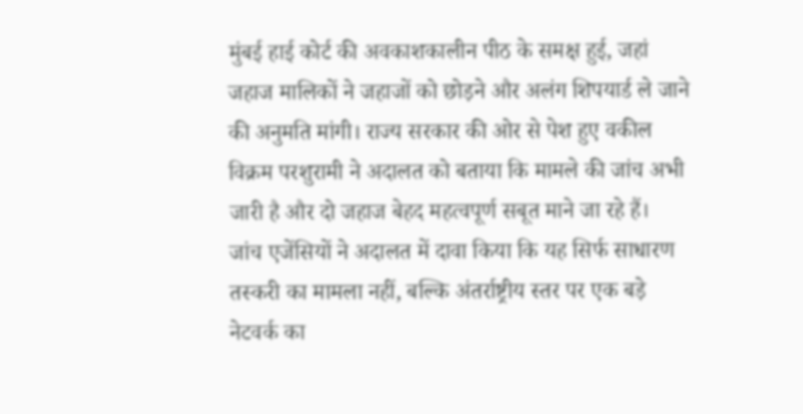मुंबई हाई कोर्ट की अवकाशकालीन पीठ के समक्ष हुई, जहां जहाज मालिकों ने जहाजों को छोड़ने और अलंग शिपयार्ड ले जाने की अनुमति मांगी। राज्य सरकार की ओर से पेश हुए वकील विक्रम परशुरामी ने अदालत को बताया कि मामले की जांच अभी जारी है और दो जहाज बेहद महत्वपूर्ण सबूत माने जा रहे हैं।
जांच एजेंसियों ने अदालत में दावा किया कि यह सिर्फ साधारण तस्करी का मामला नहीं, बल्कि अंतर्राष्ट्रीय स्तर पर एक बड़े नेटवर्क का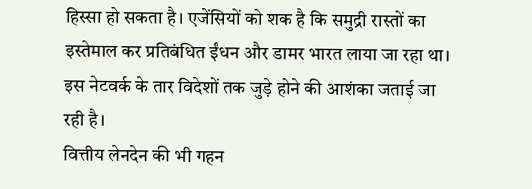हिस्सा हो सकता है। एजेंसियों को शक है कि समुद्री रास्तों का इस्तेमाल कर प्रतिबंधित ईंधन और डामर भारत लाया जा रहा था। इस नेटवर्क के तार विदेशों तक जुड़े होने की आशंका जताई जा रही है।
वित्तीय लेनदेन की भी गहन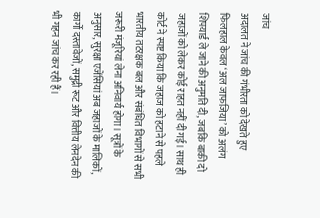जांच
अदालत ने जांच की गंभीरता को देखते हुए फिलहाल केवल ‘अल जाफजिया’ को अलंग शिपयार्ड ले जाने की अनुमति दी, जबकि बाकी दो जहाजों को लेकर कोई राहत नहीं दी गई। साथ ही कोर्ट ने स्पष्ट किया कि जहाज को हटाने से पहले भारतीय तटरक्षक बल और संबंधित विभागों से सभी जरूरी मंजूरियां लेना अनिवार्य होगा। सूत्रों के अनुसार, सुरक्षा एजेंसियां अब जहाजों के मालिकों, कार्गो दस्तावेजों, समुद्री रूट और वित्तीय लेनदेन की भी गहन जांच कर रही हैं।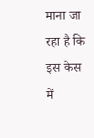माना जा रहा है कि इस केस में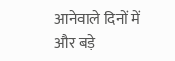आनेवाले दिनों में और बड़े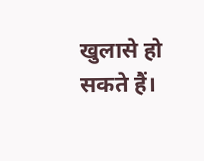खुलासे हो सकते हैं।